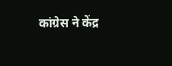कांग्रेस ने केंद्र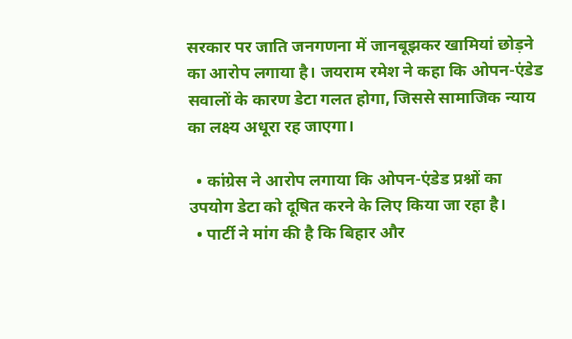सरकार पर जाति जनगणना में जानबूझकर खामियां छोड़ने का आरोप लगाया है। जयराम रमेश ने कहा कि ओपन-एंडेड सवालों के कारण डेटा गलत होगा, जिससे सामाजिक न्याय का लक्ष्य अधूरा रह जाएगा।

  • कांग्रेस ने आरोप लगाया कि ओपन-एंडेड प्रश्नों का उपयोग डेटा को दूषित करने के लिए किया जा रहा है।
  • पार्टी ने मांग की है कि बिहार और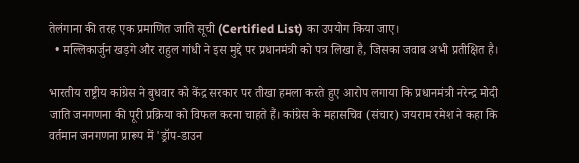तेलंगाना की तरह एक प्रमाणित जाति सूची (Certified List) का उपयोग किया जाए।
  • मल्लिकार्जुन खड़गे और राहुल गांधी ने इस मुद्दे पर प्रधानमंत्री को पत्र लिखा है, जिसका जवाब अभी प्रतीक्षित है।

भारतीय राष्ट्रीय कांग्रेस ने बुधवार को केंद्र सरकार पर तीखा हमला करते हुए आरोप लगाया कि प्रधानमंत्री नरेन्द्र मोदी जाति जनगणना की पूरी प्रक्रिया को विफल करना चाहते हैं। कांग्रेस के महासचिव (संचार) जयराम रमेश ने कहा कि वर्तमान जनगणना प्रारूप में 'ड्रॉप-डाउन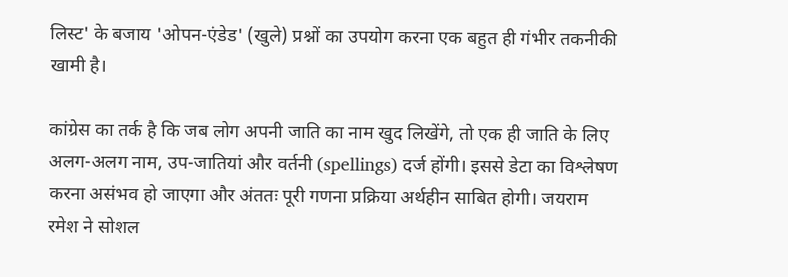लिस्ट' के बजाय 'ओपन-एंडेड' (खुले) प्रश्नों का उपयोग करना एक बहुत ही गंभीर तकनीकी खामी है।

कांग्रेस का तर्क है कि जब लोग अपनी जाति का नाम खुद लिखेंगे, तो एक ही जाति के लिए अलग-अलग नाम, उप-जातियां और वर्तनी (spellings) दर्ज होंगी। इससे डेटा का विश्लेषण करना असंभव हो जाएगा और अंततः पूरी गणना प्रक्रिया अर्थहीन साबित होगी। जयराम रमेश ने सोशल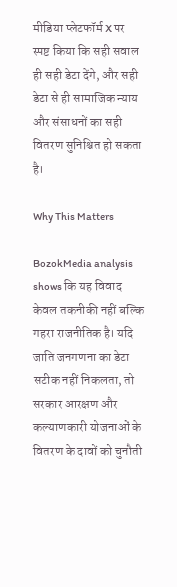मीडिया प्लेटफॉर्म X पर स्पष्ट किया कि सही सवाल ही सही डेटा देंगे, और सही डेटा से ही सामाजिक न्याय और संसाधनों का सही वितरण सुनिश्चित हो सकता है।

Why This Matters

BozokMedia analysis shows कि यह विवाद केवल तकनीकी नहीं बल्कि गहरा राजनीतिक है। यदि जाति जनगणना का डेटा सटीक नहीं निकलता, तो सरकार आरक्षण और कल्याणकारी योजनाओं के वितरण के दावों को चुनौती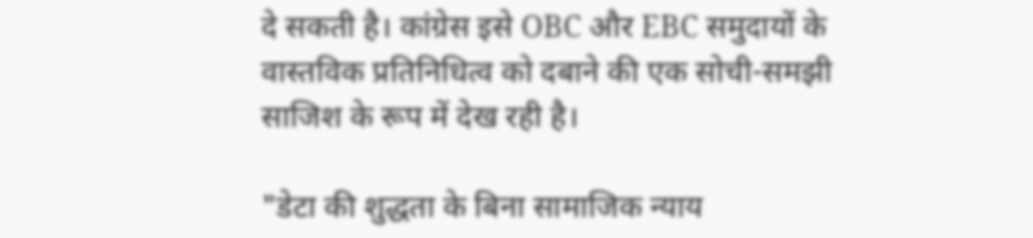दे सकती है। कांग्रेस इसे OBC और EBC समुदायों के वास्तविक प्रतिनिधित्व को दबाने की एक सोची-समझी साजिश के रूप में देख रही है।

"डेटा की शुद्धता के बिना सामाजिक न्याय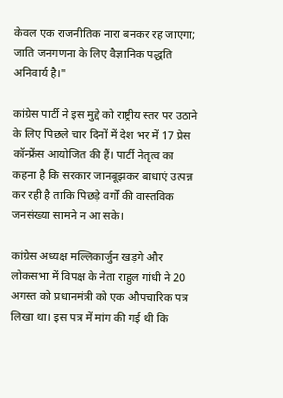केवल एक राजनीतिक नारा बनकर रह जाएगा; जाति जनगणना के लिए वैज्ञानिक पद्धति अनिवार्य है।"

कांग्रेस पार्टी ने इस मुद्दे को राष्ट्रीय स्तर पर उठाने के लिए पिछले चार दिनों में देश भर में 17 प्रेस कॉन्फ्रेंस आयोजित की हैं। पार्टी नेतृत्व का कहना है कि सरकार जानबूझकर बाधाएं उत्पन्न कर रही है ताकि पिछड़े वर्गों की वास्तविक जनसंख्या सामने न आ सके।

कांग्रेस अध्यक्ष मल्लिकार्जुन खड़गे और लोकसभा में विपक्ष के नेता राहुल गांधी ने 20 अगस्त को प्रधानमंत्री को एक औपचारिक पत्र लिखा था। इस पत्र में मांग की गई थी कि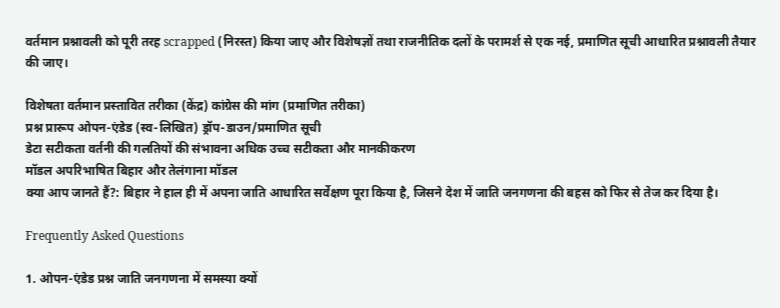वर्तमान प्रश्नावली को पूरी तरह scrapped (निरस्त) किया जाए और विशेषज्ञों तथा राजनीतिक दलों के परामर्श से एक नई, प्रमाणित सूची आधारित प्रश्नावली तैयार की जाए।

विशेषता वर्तमान प्रस्तावित तरीका (केंद्र) कांग्रेस की मांग (प्रमाणित तरीका)
प्रश्न प्रारूप ओपन-एंडेड (स्व-लिखित) ड्रॉप-डाउन/प्रमाणित सूची
डेटा सटीकता वर्तनी की गलतियों की संभावना अधिक उच्च सटीकता और मानकीकरण
मॉडल अपरिभाषित बिहार और तेलंगाना मॉडल
क्या आप जानते हैं?: बिहार ने हाल ही में अपना जाति आधारित सर्वेक्षण पूरा किया है, जिसने देश में जाति जनगणना की बहस को फिर से तेज कर दिया है।

Frequently Asked Questions

1. ओपन-एंडेड प्रश्न जाति जनगणना में समस्या क्यों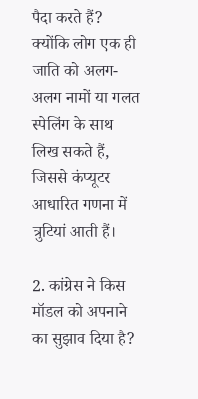पैदा करते हैं?
क्योंकि लोग एक ही जाति को अलग-अलग नामों या गलत स्पेलिंग के साथ लिख सकते हैं, जिससे कंप्यूटर आधारित गणना में त्रुटियां आती हैं।

2. कांग्रेस ने किस मॉडल को अपनाने का सुझाव दिया है?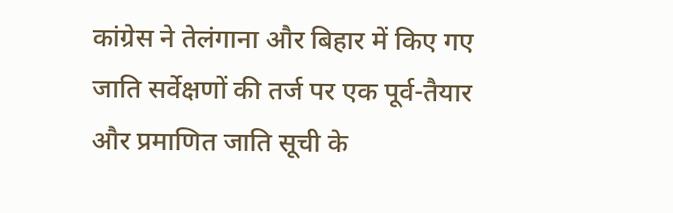कांग्रेस ने तेलंगाना और बिहार में किए गए जाति सर्वेक्षणों की तर्ज पर एक पूर्व-तैयार और प्रमाणित जाति सूची के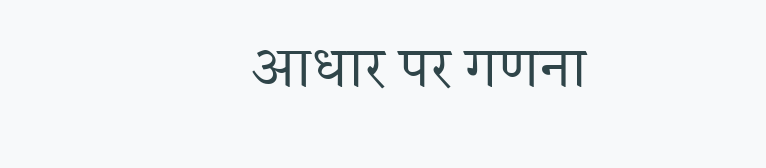आधार पर गणना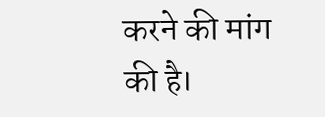करने की मांग की है।